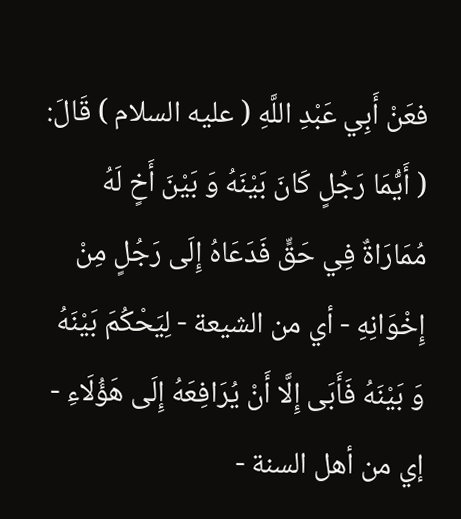فعَنْ أَبِي عَبْدِ اللَّهِ ( عليه السلام ) قَالَ: ( أَيُّمَا رَجُلٍ كَانَ بَيْنَهُ وَ بَيْنَ أَخٍ لَهُ مُمَارَاةٌ فِي حَقٍّ فَدَعَاهُ إِلَى رَجُلٍ مِنْ إِخْوَانِهِ - أي من الشيعة - لِيَحْكُمَ بَيْنَهُ وَ بَيْنَهُ فَأَبَى إِلَّا أَنْ يُرَافِعَهُ إِلَى هَؤُلَاءِ - إي من أهل السنة -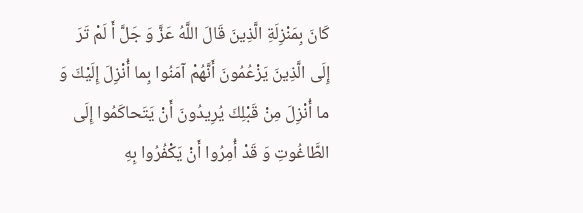كَانَ بِمَنْزِلَةِ الَّذِينَ قَالَ اللَّهُ عَزَّ وَ جَلَّ أَ لَمْ تَرَ إِلَى الَّذِينَ يَزْعُمُونَ أَنَّهُمْ آمَنُوا بِما أُنْزِلَ إِلَيْكَ وَ ما أُنْزِلَ مِنْ قَبْلِكَ يُرِيدُونَ أَنْ يَتَحاكَمُوا إِلَى الطَّاغُوتِ وَ قَدْ أُمِرُوا أَنْ يَكْفُرُوا بِهِ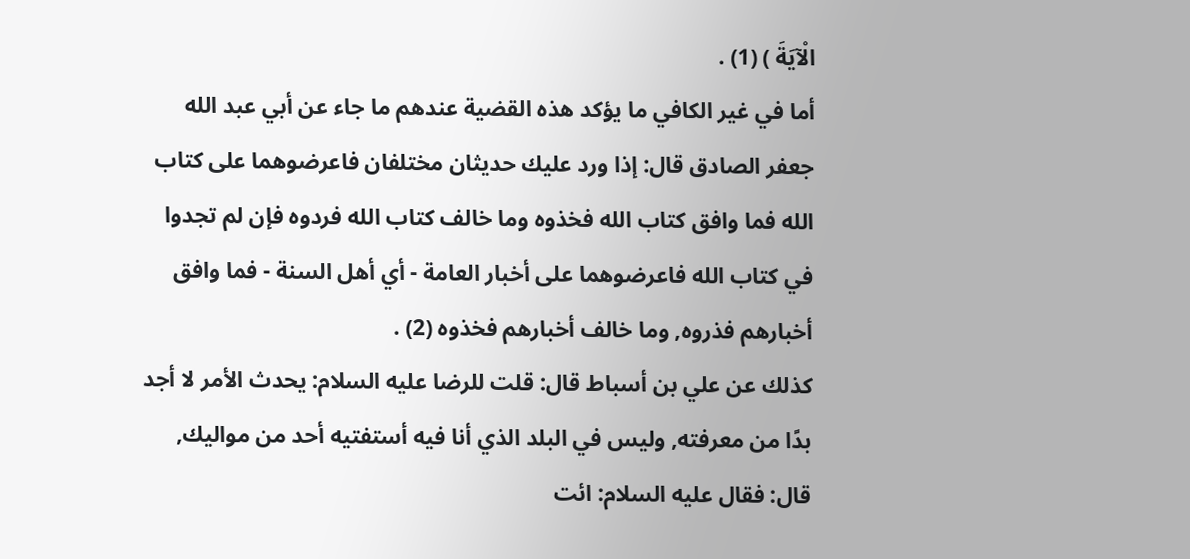الْآيَةَ ) (1) .
أما في غير الكافي ما يؤكد هذه القضية عندهم ما جاء عن أبي عبد الله جعفر الصادق قال: إذا ورد عليك حديثان مختلفان فاعرضوهما على كتاب الله فما وافق كتاب الله فخذوه وما خالف كتاب الله فردوه فإن لم تجدوا في كتاب الله فاعرضوهما على أخبار العامة - أي أهل السنة - فما وافق أخبارهم فذروه, وما خالف أخبارهم فخذوه (2) .
كذلك عن علي بن أسباط قال: قلت للرضا عليه السلام: يحدث الأمر لا أجد بدًا من معرفته, وليس في البلد الذي أنا فيه أستفتيه أحد من مواليك, قال: فقال عليه السلام: ائت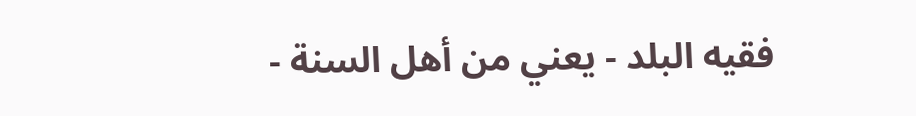فقيه البلد - يعني من أهل السنة -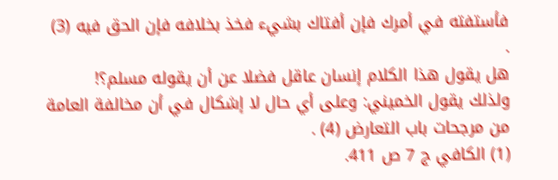فأستفته في أمرك فإن أفتاك بشيء فخذ بخلافه فإن الحق فيه (3) .
هل يقول هذا الكلام إنسان عاقل فضلا عن أن يقوله مسلم؟!
ولذلك يقول الخميني: وعلى أي حال لا إشكال في أن مخالفة العامة من مرجحات باب التعارض (4) .
(1) الكافي ج 7 ص 411.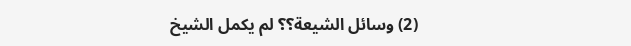(2) وسائل الشيعة؟؟ لم يكمل الشيخ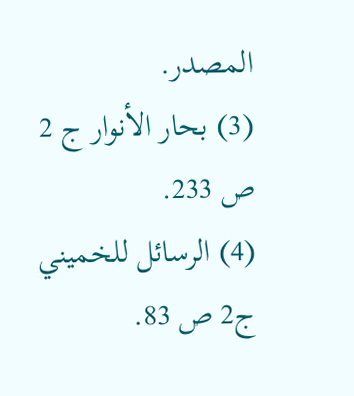المصدر.
(3) بحار الأنوار ج 2 ص 233.
(4) الرسائل للخميني ج2 ص 83.